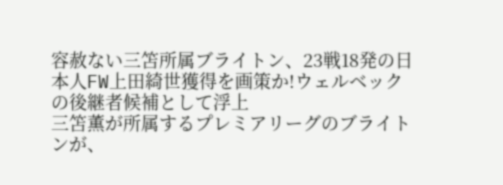容赦ない三笘所属ブライトン、23戦18発の日本人FW上田綺世獲得を画策か!ウェルベックの後継者候補として浮上
三笘薫が所属するプレミアリーグのブライトンが、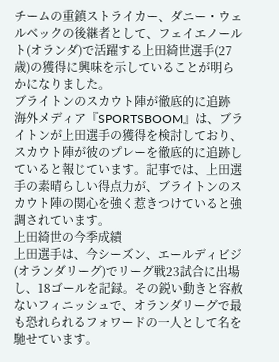チームの重鎮ストライカー、ダニー・ウェルベックの後継者として、フェイエノールト(オランダ)で活躍する上田綺世選手(27歳)の獲得に興味を示していることが明らかになりました。
ブライトンのスカウト陣が徹底的に追跡
海外メディア『SPORTSBOOM』は、ブライトンが上田選手の獲得を検討しており、スカウト陣が彼のプレーを徹底的に追跡していると報じています。記事では、上田選手の素晴らしい得点力が、ブライトンのスカウト陣の関心を強く惹きつけていると強調されています。
上田綺世の今季成績
上田選手は、今シーズン、エールディビジ(オランダリーグ)でリーグ戦23試合に出場し、18ゴールを記録。その鋭い動きと容赦ないフィニッシュで、オランダリーグで最も恐れられるフォワードの一人として名を馳せています。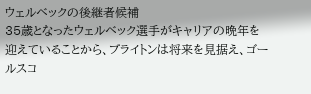ウェルベックの後継者候補
35歳となったウェルベック選手がキャリアの晩年を迎えていることから、ブライトンは将来を見据え、ゴールスコ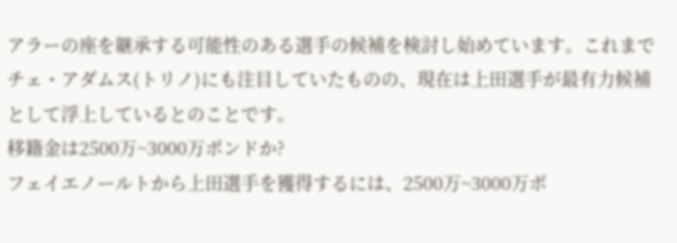アラーの座を継承する可能性のある選手の候補を検討し始めています。これまでチェ・アダムス(トリノ)にも注目していたものの、現在は上田選手が最有力候補として浮上しているとのことです。
移籍金は2500万~3000万ポンドか?
フェイエノールトから上田選手を獲得するには、2500万~3000万ポ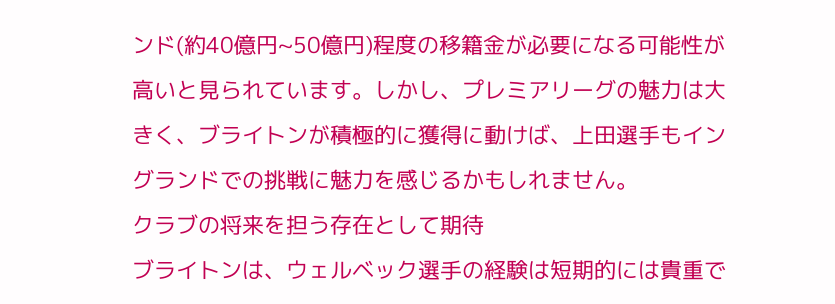ンド(約40億円~50億円)程度の移籍金が必要になる可能性が高いと見られています。しかし、プレミアリーグの魅力は大きく、ブライトンが積極的に獲得に動けば、上田選手もイングランドでの挑戦に魅力を感じるかもしれません。
クラブの将来を担う存在として期待
ブライトンは、ウェルベック選手の経験は短期的には貴重で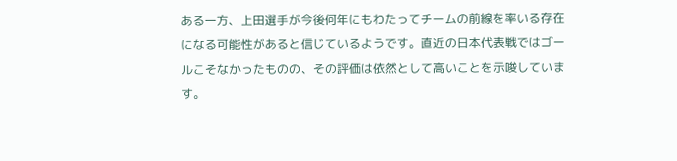ある一方、上田選手が今後何年にもわたってチームの前線を率いる存在になる可能性があると信じているようです。直近の日本代表戦ではゴールこそなかったものの、その評価は依然として高いことを示唆しています。